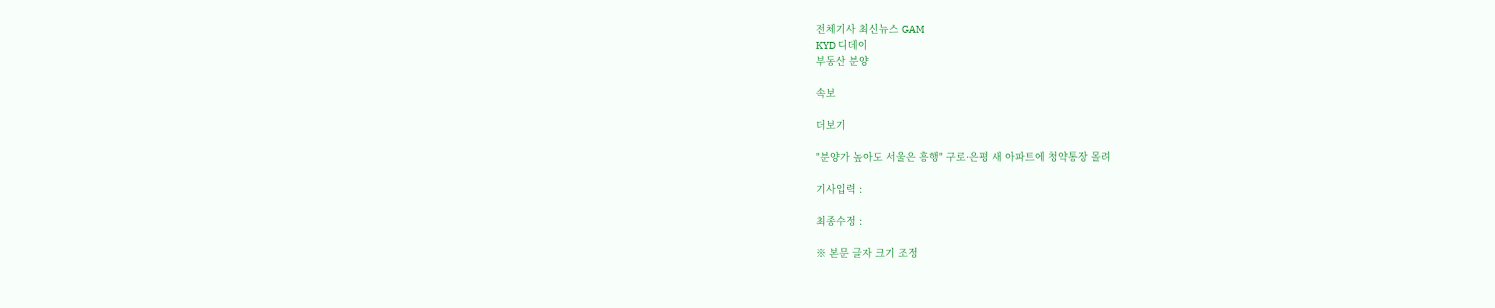전체기사 최신뉴스 GAM
KYD 디데이
부동산 분양

속보

더보기

"분양가 높아도 서울은 흥행" 구로·은평 새 아파트에 청약통장 몰려

기사입력 :

최종수정 :

※ 본문 글자 크기 조정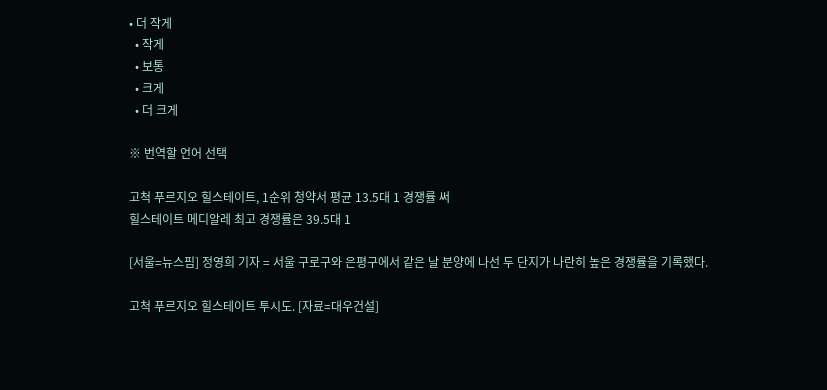• 더 작게
  • 작게
  • 보통
  • 크게
  • 더 크게

※ 번역할 언어 선택

고척 푸르지오 힐스테이트, 1순위 청약서 평균 13.5대 1 경쟁률 써
힐스테이트 메디알레 최고 경쟁률은 39.5대 1

[서울=뉴스핌] 정영희 기자 = 서울 구로구와 은평구에서 같은 날 분양에 나선 두 단지가 나란히 높은 경쟁률을 기록했다.

고척 푸르지오 힐스테이트 투시도. [자료=대우건설]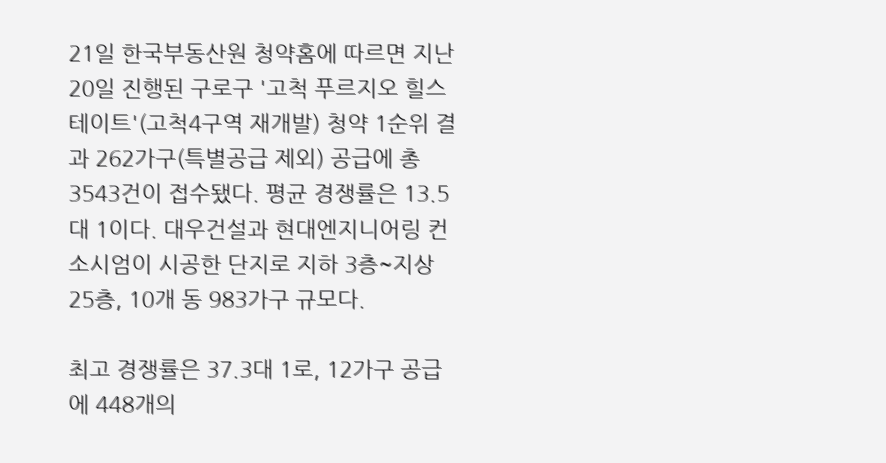21일 한국부동산원 청약홈에 따르면 지난 20일 진행된 구로구 '고척 푸르지오 힐스테이트'(고척4구역 재개발) 청약 1순위 결과 262가구(특별공급 제외) 공급에 총 3543건이 접수됐다. 평균 경쟁률은 13.5대 1이다. 대우건설과 현대엔지니어링 컨소시엄이 시공한 단지로 지하 3층~지상 25층, 10개 동 983가구 규모다.

최고 경쟁률은 37.3대 1로, 12가구 공급에 448개의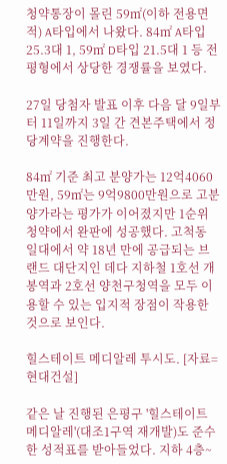청약통장이 몰린 59㎡(이하 전용면적) A타입에서 나왔다. 84㎡ A타입 25.3대 1, 59㎡ D타입 21.5대 1 등 전 평형에서 상당한 경쟁률을 보였다.

27일 당첨자 발표 이후 다음 달 9일부터 11일까지 3일 간 견본주택에서 정당계약을 진행한다.

84㎡ 기준 최고 분양가는 12억4060만원, 59㎡는 9억9800만원으로 고분양가라는 평가가 이어졌지만 1순위 청약에서 완판에 성공했다. 고척동 일대에서 약 18년 만에 공급되는 브랜드 대단지인 데다 지하철 1호선 개봉역과 2호선 양천구청역을 모두 이용할 수 있는 입지적 장점이 작용한 것으로 보인다.

힐스테이트 메디알레 투시도. [자료=현대건설]

같은 날 진행된 은평구 '힐스테이트 메디알레'(대조1구역 재개발)도 준수한 성적표를 받아들었다. 지하 4층~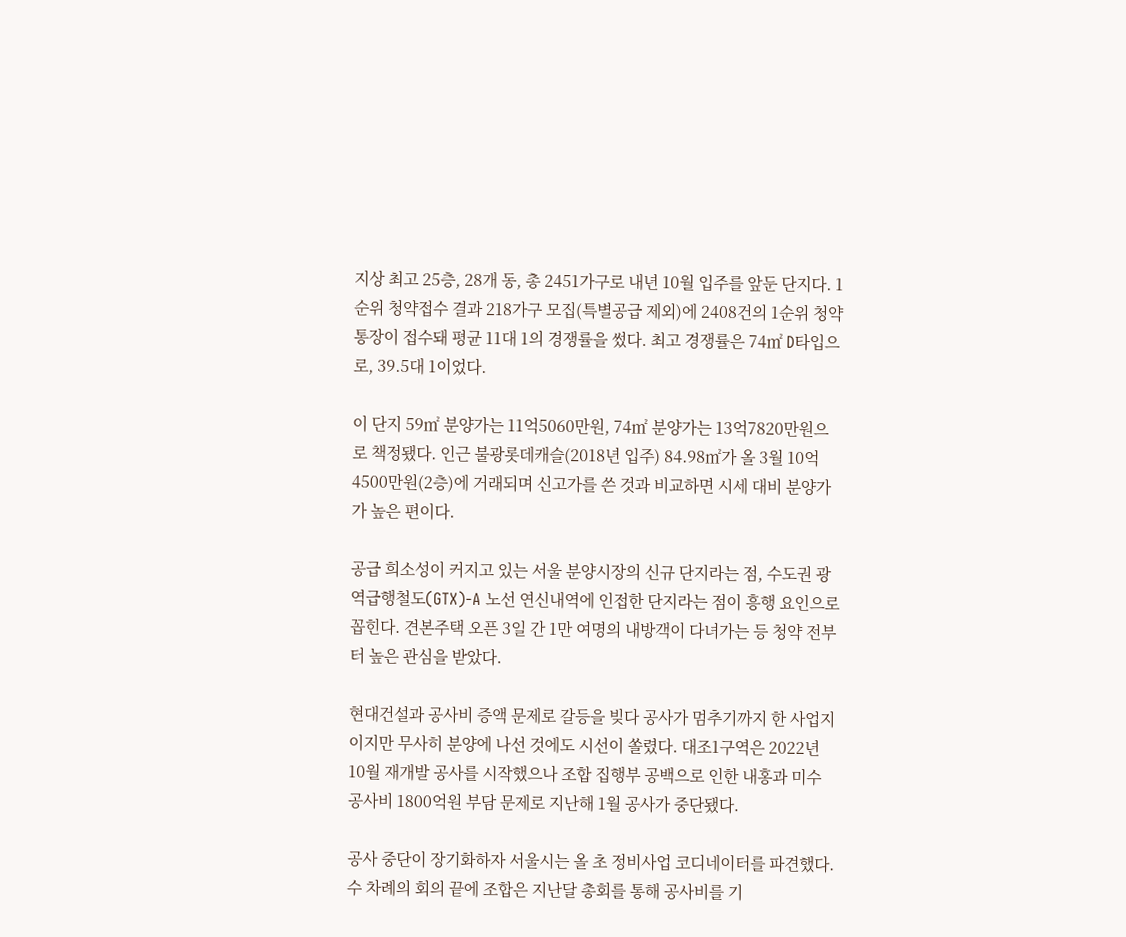지상 최고 25층, 28개 동, 총 2451가구로 내년 10월 입주를 앞둔 단지다. 1순위 청약접수 결과 218가구 모집(특별공급 제외)에 2408건의 1순위 청약통장이 접수돼 평균 11대 1의 경쟁률을 썼다. 최고 경쟁률은 74㎡ D타입으로, 39.5대 1이었다.

이 단지 59㎡ 분양가는 11억5060만원, 74㎡ 분양가는 13억7820만원으로 책정됐다. 인근 불광롯데캐슬(2018년 입주) 84.98㎡가 올 3월 10억4500만원(2층)에 거래되며 신고가를 쓴 것과 비교하면 시세 대비 분양가가 높은 편이다.

공급 희소성이 커지고 있는 서울 분양시장의 신규 단지라는 점, 수도권 광역급행철도(GTX)-A 노선 연신내역에 인접한 단지라는 점이 흥행 요인으로 꼽힌다. 견본주택 오픈 3일 간 1만 여명의 내방객이 다녀가는 등 청약 전부터 높은 관심을 받았다.

현대건설과 공사비 증액 문제로 갈등을 빚다 공사가 멈추기까지 한 사업지이지만 무사히 분양에 나선 것에도 시선이 쏠렸다. 대조1구역은 2022년 10월 재개발 공사를 시작했으나 조합 집행부 공백으로 인한 내홍과 미수 공사비 1800억원 부담 문제로 지난해 1월 공사가 중단됐다.

공사 중단이 장기화하자 서울시는 올 초 정비사업 코디네이터를 파견했다. 수 차례의 회의 끝에 조합은 지난달 총회를 통해 공사비를 기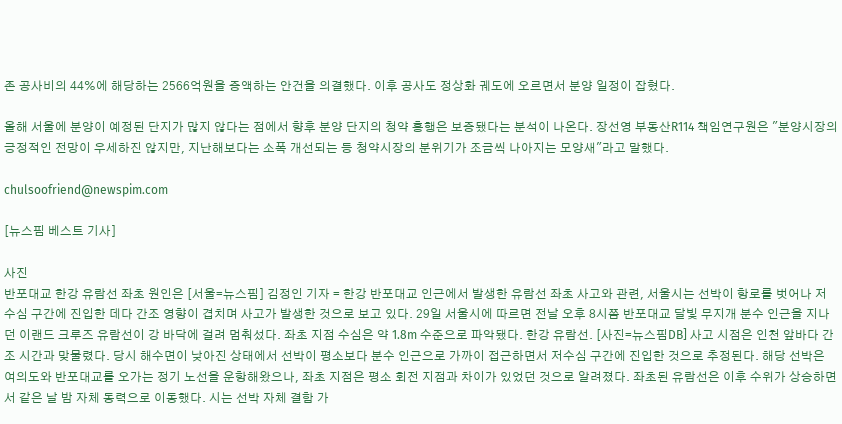존 공사비의 44%에 해당하는 2566억원을 증액하는 안건을 의결했다. 이후 공사도 정상화 궤도에 오르면서 분양 일정이 잡혔다.

올해 서울에 분양이 예정된 단지가 많지 않다는 점에서 향후 분양 단지의 청약 흥행은 보증됐다는 분석이 나온다. 장선영 부동산R114 책임연구원은 "분양시장의 긍정적인 전망이 우세하진 않지만, 지난해보다는 소폭 개선되는 등 청약시장의 분위기가 조금씩 나아지는 모양새"라고 말했다.

chulsoofriend@newspim.com

[뉴스핌 베스트 기사]

사진
반포대교 한강 유람선 좌초 원인은 [서울=뉴스핌] 김정인 기자 = 한강 반포대교 인근에서 발생한 유람선 좌초 사고와 관련, 서울시는 선박이 항로를 벗어나 저수심 구간에 진입한 데다 간조 영향이 겹치며 사고가 발생한 것으로 보고 있다. 29일 서울시에 따르면 전날 오후 8시쯤 반포대교 달빛 무지개 분수 인근을 지나던 이랜드 크루즈 유람선이 강 바닥에 걸려 멈춰섰다. 좌초 지점 수심은 약 1.8m 수준으로 파악됐다. 한강 유람선. [사진=뉴스핌DB] 사고 시점은 인천 앞바다 간조 시간과 맞물렸다. 당시 해수면이 낮아진 상태에서 선박이 평소보다 분수 인근으로 가까이 접근하면서 저수심 구간에 진입한 것으로 추정된다. 해당 선박은 여의도와 반포대교를 오가는 정기 노선을 운항해왔으나, 좌초 지점은 평소 회전 지점과 차이가 있었던 것으로 알려졌다. 좌초된 유람선은 이후 수위가 상승하면서 같은 날 밤 자체 동력으로 이동했다. 시는 선박 자체 결함 가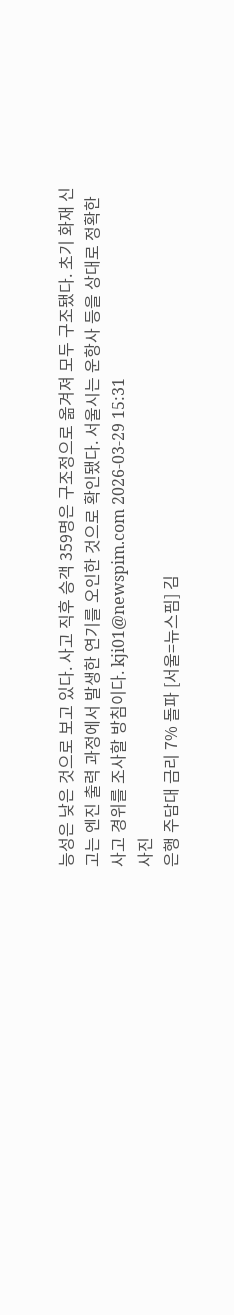능성은 낮은 것으로 보고 있다. 사고 직후 승객 359명은 구조정으로 옮겨져 모두 구조됐다. 초기 화재 신고는 엔진 출력 과정에서 발생한 연기를 오인한 것으로 확인됐다. 서울시는 운항사 등을 상대로 정확한 사고 경위를 조사할 방침이다. kji01@newspim.com 2026-03-29 15:31
사진
은행 주담대 금리 7% 돌파 [서울=뉴스핌] 김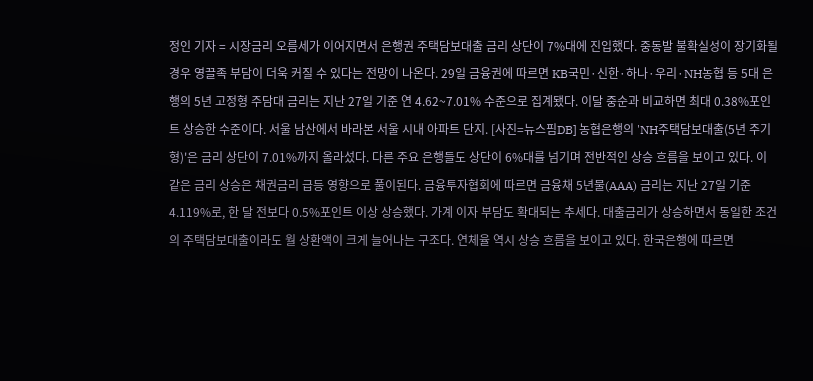정인 기자 = 시장금리 오름세가 이어지면서 은행권 주택담보대출 금리 상단이 7%대에 진입했다. 중동발 불확실성이 장기화될 경우 영끌족 부담이 더욱 커질 수 있다는 전망이 나온다. 29일 금융권에 따르면 KB국민·신한·하나·우리·NH농협 등 5대 은행의 5년 고정형 주담대 금리는 지난 27일 기준 연 4.62~7.01% 수준으로 집계됐다. 이달 중순과 비교하면 최대 0.38%포인트 상승한 수준이다. 서울 남산에서 바라본 서울 시내 아파트 단지. [사진=뉴스핌DB] 농협은행의 'NH주택담보대출(5년 주기형)'은 금리 상단이 7.01%까지 올라섰다. 다른 주요 은행들도 상단이 6%대를 넘기며 전반적인 상승 흐름을 보이고 있다. 이 같은 금리 상승은 채권금리 급등 영향으로 풀이된다. 금융투자협회에 따르면 금융채 5년물(AAA) 금리는 지난 27일 기준 4.119%로, 한 달 전보다 0.5%포인트 이상 상승했다. 가계 이자 부담도 확대되는 추세다. 대출금리가 상승하면서 동일한 조건의 주택담보대출이라도 월 상환액이 크게 늘어나는 구조다. 연체율 역시 상승 흐름을 보이고 있다. 한국은행에 따르면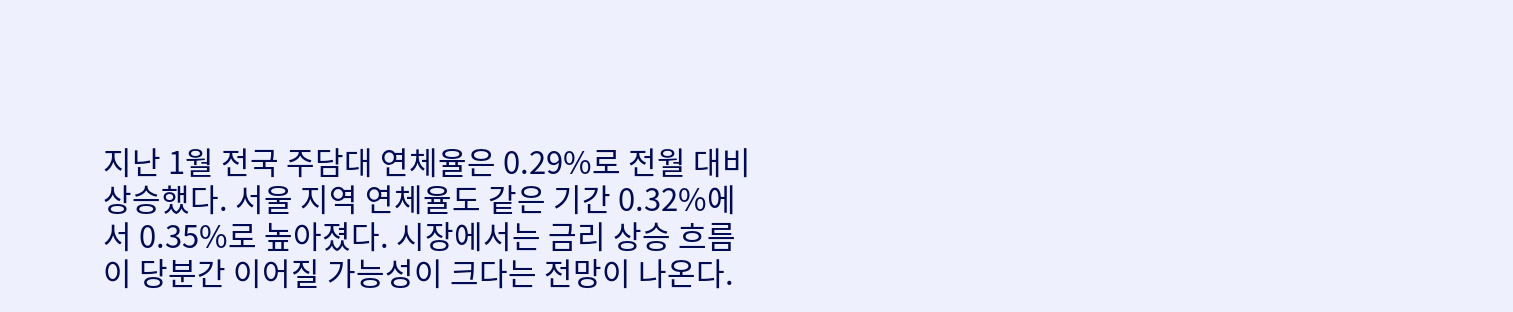지난 1월 전국 주담대 연체율은 0.29%로 전월 대비 상승했다. 서울 지역 연체율도 같은 기간 0.32%에서 0.35%로 높아졌다. 시장에서는 금리 상승 흐름이 당분간 이어질 가능성이 크다는 전망이 나온다.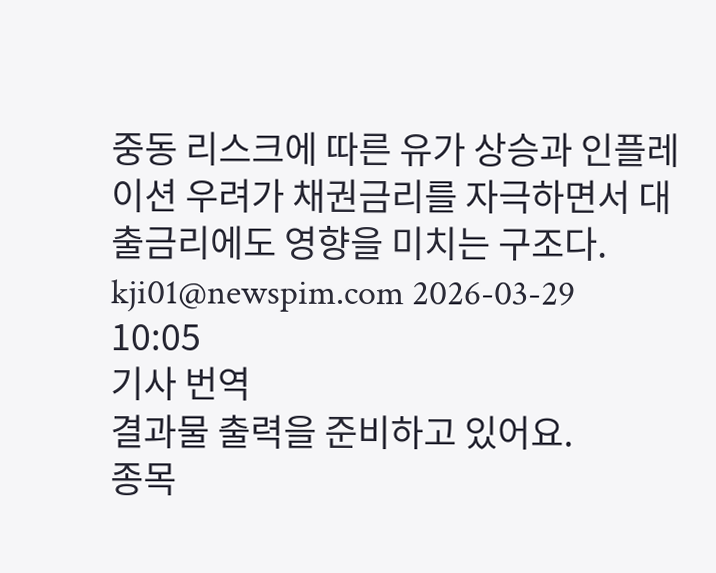중동 리스크에 따른 유가 상승과 인플레이션 우려가 채권금리를 자극하면서 대출금리에도 영향을 미치는 구조다. kji01@newspim.com 2026-03-29 10:05
기사 번역
결과물 출력을 준비하고 있어요.
종목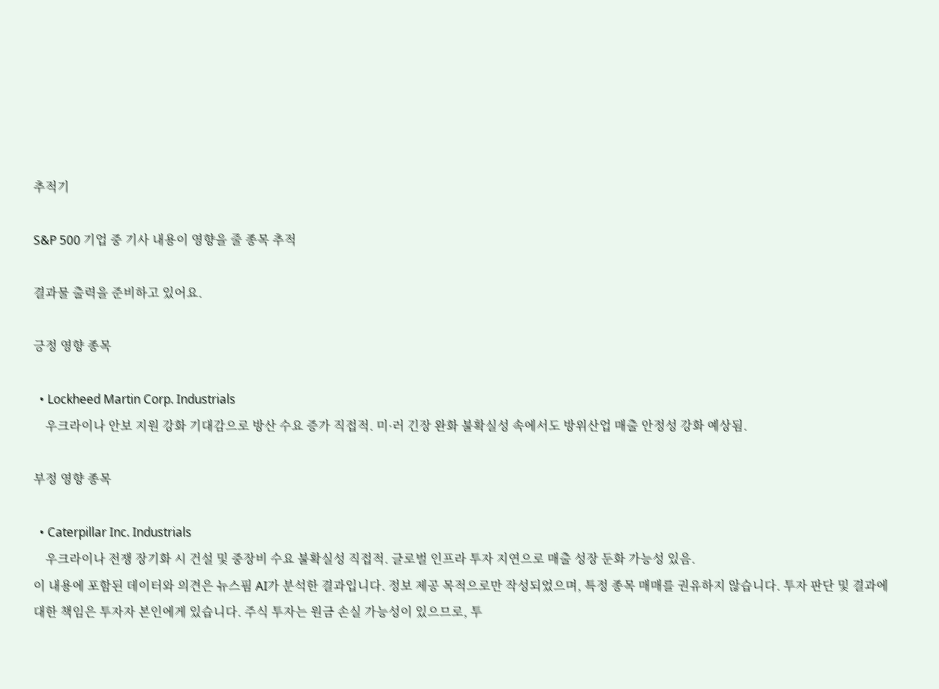추적기

S&P 500 기업 중 기사 내용이 영향을 줄 종목 추적

결과물 출력을 준비하고 있어요.

긍정 영향 종목

  • Lockheed Martin Corp. Industrials
    우크라이나 안보 지원 강화 기대감으로 방산 수요 증가 직접적. 미·러 긴장 완화 불확실성 속에서도 방위산업 매출 안정성 강화 예상됨.

부정 영향 종목

  • Caterpillar Inc. Industrials
    우크라이나 전쟁 장기화 시 건설 및 중장비 수요 불확실성 직접적. 글로벌 인프라 투자 지연으로 매출 성장 둔화 가능성 있음.
이 내용에 포함된 데이터와 의견은 뉴스핌 AI가 분석한 결과입니다. 정보 제공 목적으로만 작성되었으며, 특정 종목 매매를 권유하지 않습니다. 투자 판단 및 결과에 대한 책임은 투자자 본인에게 있습니다. 주식 투자는 원금 손실 가능성이 있으므로, 투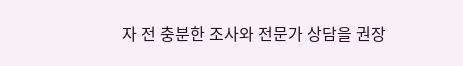자 전 충분한 조사와 전문가 상담을 권장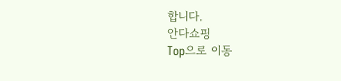합니다.
안다쇼핑
Top으로 이동